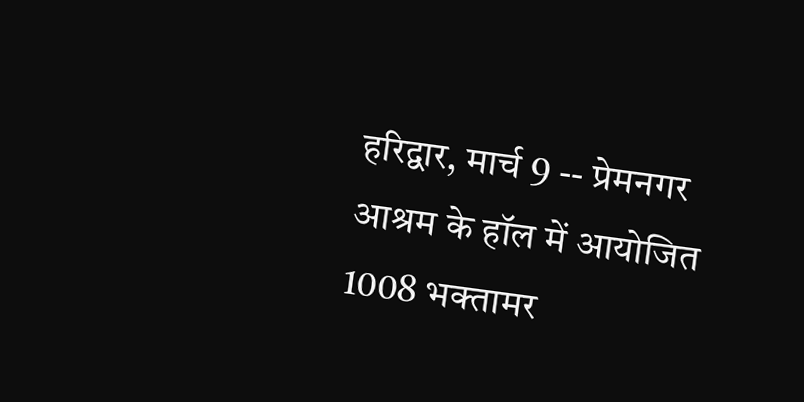हरिद्वार, मार्च 9 -- प्रेमनगर आश्रम के हॉल में आयोजित 1008 भक्तामर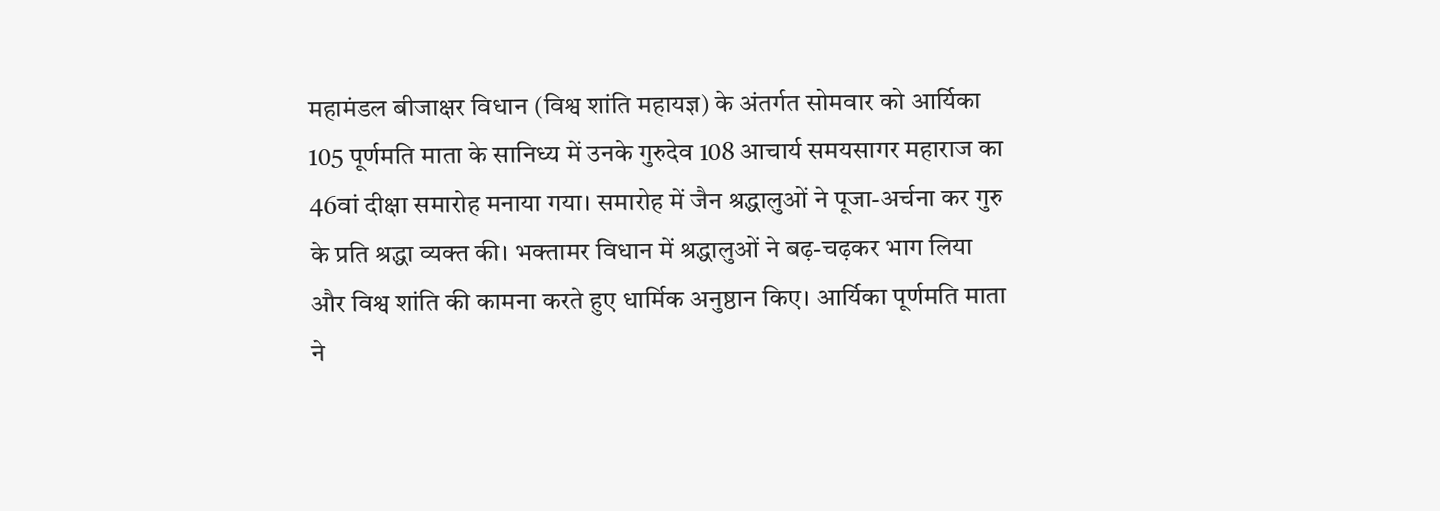महामंडल बीजाक्षर विधान (विश्व शांति महायज्ञ) के अंतर्गत सोमवार को आर्यिका 105 पूर्णमति माता के सानिध्य में उनके गुरुदेव 108 आचार्य समयसागर महाराज का 46वां दीक्षा समारोह मनाया गया। समारोह में जैन श्रद्धालुओं ने पूजा-अर्चना कर गुरु के प्रति श्रद्धा व्यक्त की। भक्तामर विधान में श्रद्धालुओं ने बढ़-चढ़कर भाग लिया और विश्व शांति की कामना करते हुए धार्मिक अनुष्ठान किए। आर्यिका पूर्णमति माता ने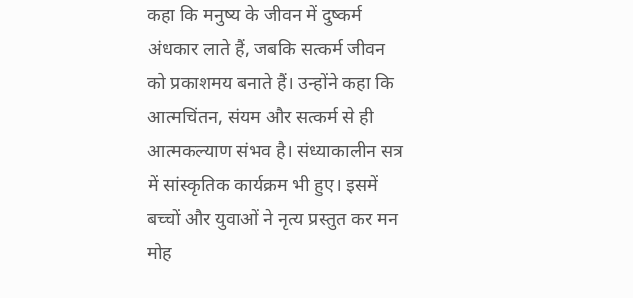कहा कि मनुष्य के जीवन में दुष्कर्म अंधकार लाते हैं, जबकि सत्कर्म जीवन को प्रकाशमय बनाते हैं। उन्होंने कहा कि आत्मचिंतन, संयम और सत्कर्म से ही आत्मकल्याण संभव है। संध्याकालीन सत्र में सांस्कृतिक कार्यक्रम भी हुए। इसमें बच्चों और युवाओं ने नृत्य प्रस्तुत कर मन मोह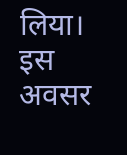लिया। इस अवसर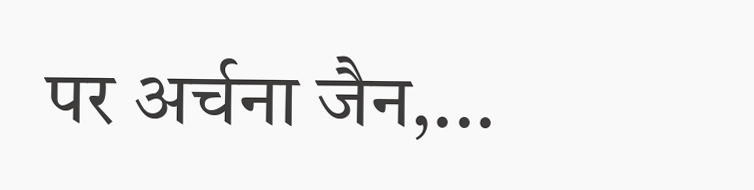पर अर्चना जैन,...